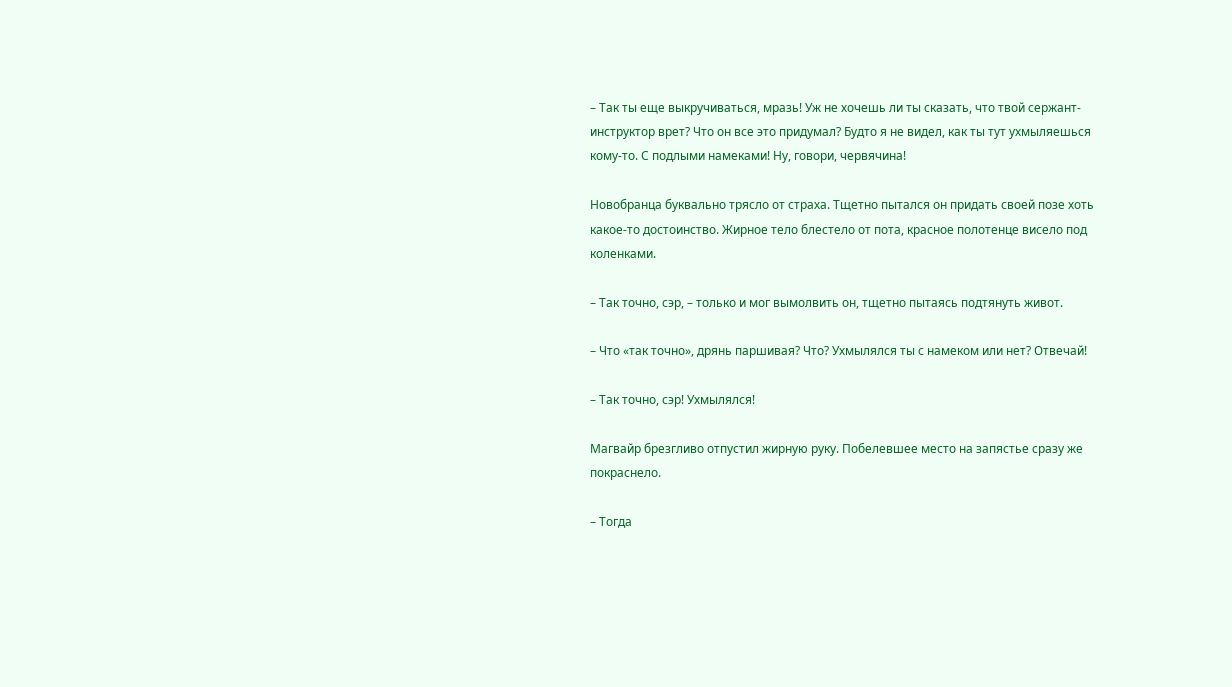– Так ты еще выкручиваться, мразь! Уж не хочешь ли ты сказать, что твой сержант-инструктор врет? Что он все это придумал? Будто я не видел, как ты тут ухмыляешься кому-то. С подлыми намеками! Ну, говори, червячина!

Новобранца буквально трясло от страха. Тщетно пытался он придать своей позе хоть какое-то достоинство. Жирное тело блестело от пота, красное полотенце висело под коленками.

– Так точно, сэр, – только и мог вымолвить он, тщетно пытаясь подтянуть живот.

– Что «так точно», дрянь паршивая? Что? Ухмылялся ты с намеком или нет? Отвечай!

– Так точно, сэр! Ухмылялся!

Магвайр брезгливо отпустил жирную руку. Побелевшее место на запястье сразу же покраснело.

– Тогда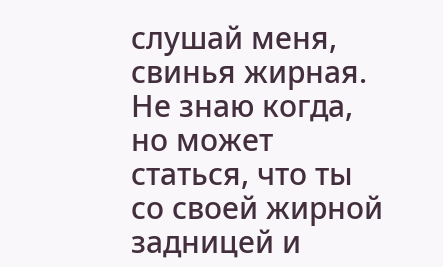слушай меня, свинья жирная. Не знаю когда, но может статься, что ты со своей жирной задницей и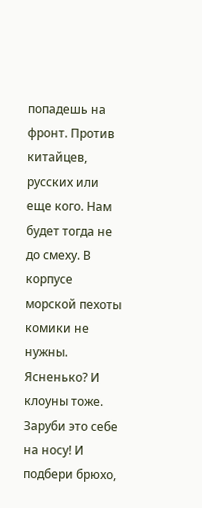попадешь на фронт. Против китайцев, русских или еще кого. Нам будет тогда не до смеху. В корпусе морской пехоты комики не нужны. Ясненько? И клоуны тоже. Заруби это себе на носу! И подбери брюхо,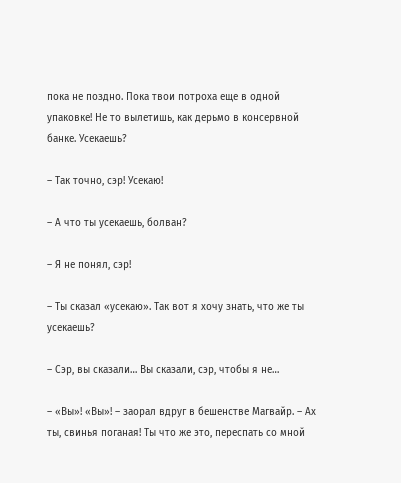пока не поздно. Пока твои потроха еще в одной упаковке! Не то вылетишь, как дерьмо в консервной банке. Усекаешь?

– Так точно, сэр! Усекаю!

– А что ты усекаешь, болван?

– Я не понял, сэр!

– Ты сказал «усекаю». Так вот я хочу знать, что же ты усекаешь?

– Сэр, вы сказали… Вы сказали, сэр, чтобы я не…

– «Вы»! «Вы»! – заорал вдруг в бешенстве Магвайр. – Ах ты, свинья поганая! Ты что же это, переспать со мной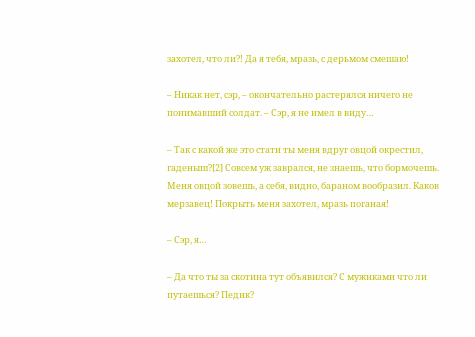захотел, что ли?! Да я тебя, мразь, с дерьмом смешаю!

– Никак нет, сэр, – окончательно растерялся ничего не понимавший солдат. – Сэр, я не имел в виду…

– Так с какой же это стати ты меня вдруг овцой окрестил, гаденыш?[2] Совсем уж заврался, не знаешь, что бормочешь. Меня овцой зовешь, а себя, видно, бараном вообразил. Каков мерзавец! Покрыть меня захотел, мразь поганая!

– Сэр, я…

– Да что ты за скотина тут объявился? С мужиками что ли путаешься? Педик?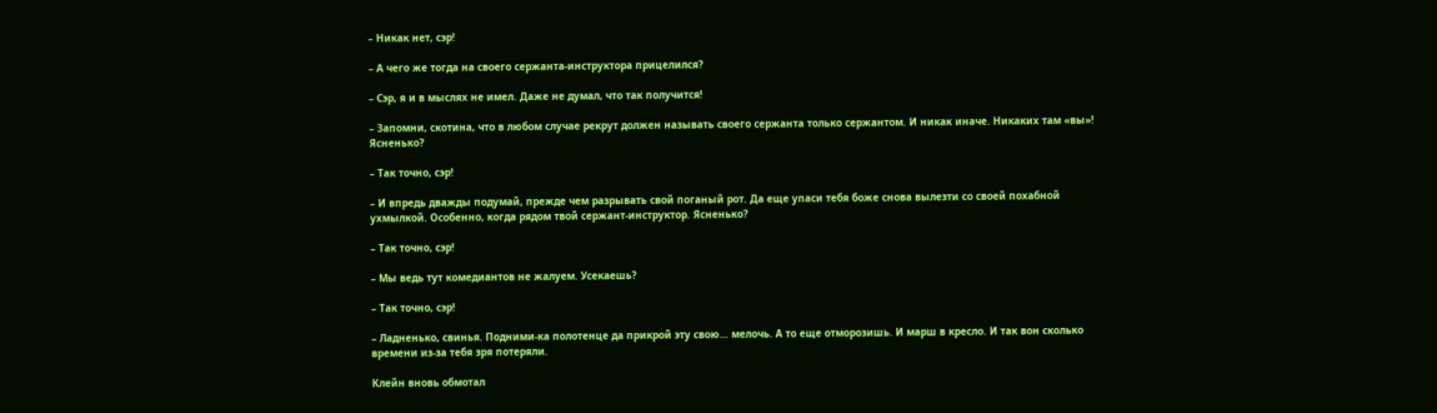– Никак нет, сэр!

– А чего же тогда на своего сержанта-инструктора прицелился?

– Сэр, я и в мыслях не имел. Даже не думал, что так получится!

– Запомни, скотина, что в любом случае рекрут должен называть своего сержанта только сержантом. И никак иначе. Никаких там «вы»! Ясненько?

– Так точно, сэр!

– И впредь дважды подумай, прежде чем разрывать свой поганый рот. Да еще упаси тебя боже снова вылезти со своей похабной ухмылкой. Особенно, когда рядом твой сержант-инструктор. Ясненько?

– Так точно, сэр!

– Мы ведь тут комедиантов не жалуем. Усекаешь?

– Так точно, сэр!

– Ладненько, свинья. Подними-ка полотенце да прикрой эту свою… мелочь. А то еще отморозишь. И марш в кресло. И так вон сколько времени из-за тебя зря потеряли.

Клейн вновь обмотал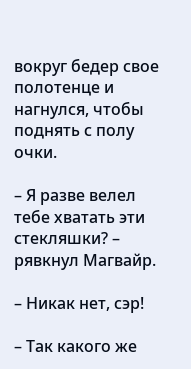вокруг бедер свое полотенце и нагнулся, чтобы поднять с полу очки.

– Я разве велел тебе хватать эти стекляшки? – рявкнул Магвайр.

– Никак нет, сэр!

– Так какого же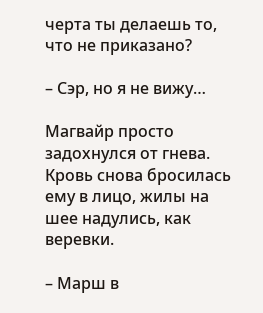черта ты делаешь то, что не приказано?

– Сэр, но я не вижу…

Магвайр просто задохнулся от гнева. Кровь снова бросилась ему в лицо, жилы на шее надулись, как веревки.

– Марш в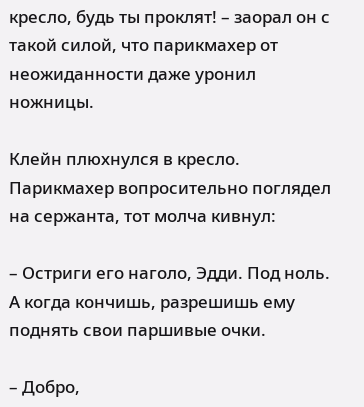кресло, будь ты проклят! – заорал он с такой силой, что парикмахер от неожиданности даже уронил ножницы.

Клейн плюхнулся в кресло. Парикмахер вопросительно поглядел на сержанта, тот молча кивнул:

– Остриги его наголо, Эдди. Под ноль. А когда кончишь, разрешишь ему поднять свои паршивые очки.

– Добро,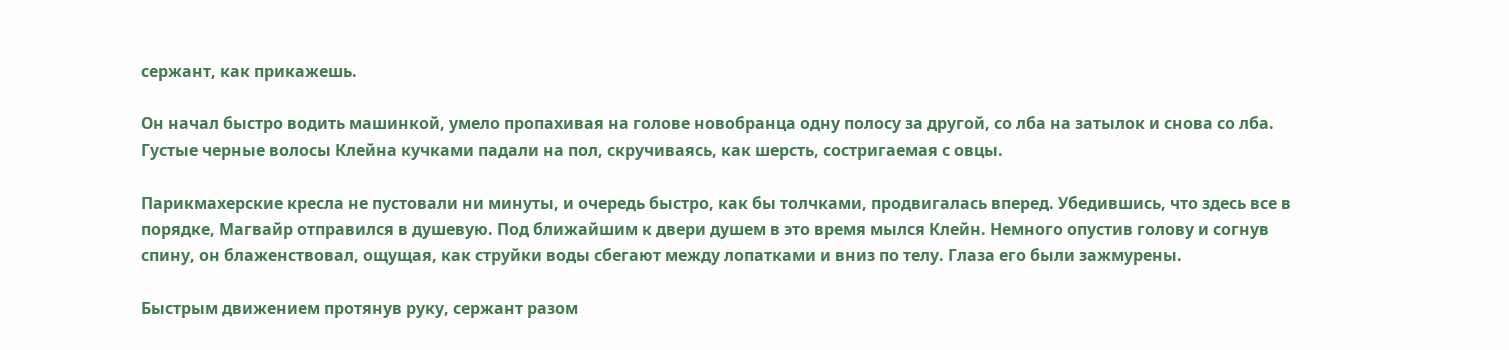сержант, как прикажешь.

Он начал быстро водить машинкой, умело пропахивая на голове новобранца одну полосу за другой, со лба на затылок и снова со лба. Густые черные волосы Клейна кучками падали на пол, скручиваясь, как шерсть, состригаемая с овцы.

Парикмахерские кресла не пустовали ни минуты, и очередь быстро, как бы толчками, продвигалась вперед. Убедившись, что здесь все в порядке, Магвайр отправился в душевую. Под ближайшим к двери душем в это время мылся Клейн. Немного опустив голову и согнув спину, он блаженствовал, ощущая, как струйки воды сбегают между лопатками и вниз по телу. Глаза его были зажмурены.

Быстрым движением протянув руку, сержант разом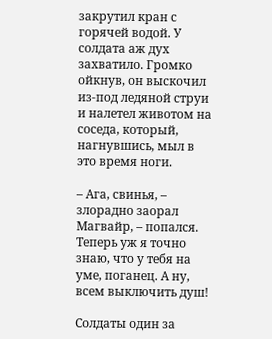закрутил кран с горячей водой. У солдата аж дух захватило. Громко ойкнув, он выскочил из-под ледяной струи и налетел животом на соседа, который, нагнувшись, мыл в это время ноги.

– Ага, свинья, – злорадно заорал Магвайр, – попался. Теперь уж я точно знаю, что у тебя на уме, поганец. А ну, всем выключить душ!

Солдаты один за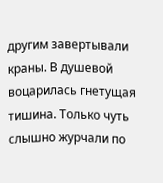другим завертывали краны. В душевой воцарилась гнетущая тишина. Только чуть слышно журчали по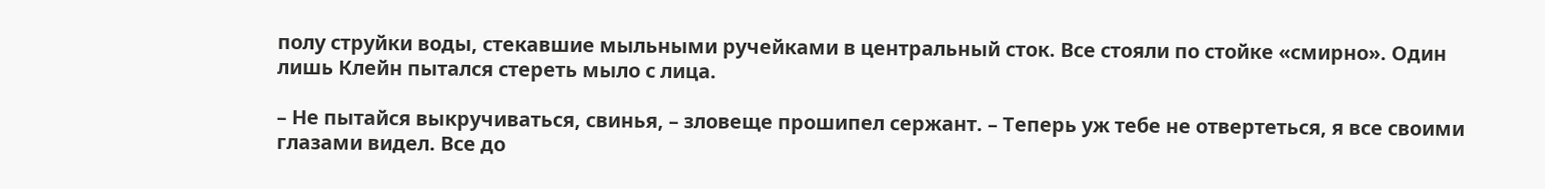полу струйки воды, стекавшие мыльными ручейками в центральный сток. Все стояли по стойке «смирно». Один лишь Клейн пытался стереть мыло с лица.

– Не пытайся выкручиваться, свинья, – зловеще прошипел сержант. – Теперь уж тебе не отвертеться, я все своими глазами видел. Все до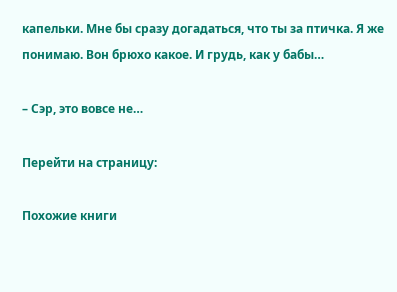капельки. Мне бы сразу догадаться, что ты за птичка. Я же понимаю. Вон брюхо какое. И грудь, как у бабы…

– Сэр, это вовсе не…

Перейти на страницу:

Похожие книги